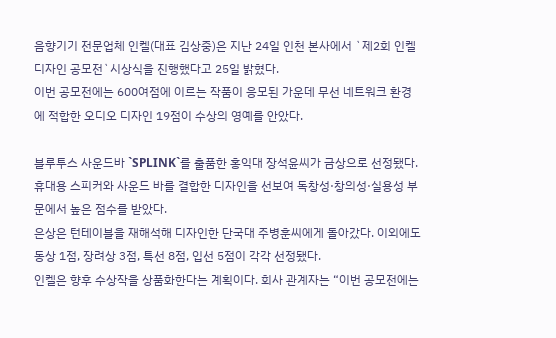음향기기 전문업체 인켈(대표 김상중)은 지난 24일 인천 본사에서 `제2회 인켈 디자인 공모전`시상식을 진행했다고 25일 밝혔다.
이번 공모전에는 600여점에 이르는 작품이 응모된 가운데 무선 네트워크 환경에 적합한 오디오 디자인 19점이 수상의 영예를 안았다.

블루투스 사운드바 `SPLINK`를 출품한 홍익대 장석윤씨가 금상으로 선정됐다. 휴대용 스피커와 사운드 바를 결합한 디자인을 선보여 독창성·창의성·실용성 부문에서 높은 점수를 받았다.
은상은 턴테이블을 재해석해 디자인한 단국대 주병훈씨에게 돌아갔다. 이외에도 동상 1점, 장려상 3점, 특선 8점, 입선 5점이 각각 선정됐다.
인켈은 향후 수상작을 상품화한다는 계획이다. 회사 관계자는 “이번 공모전에는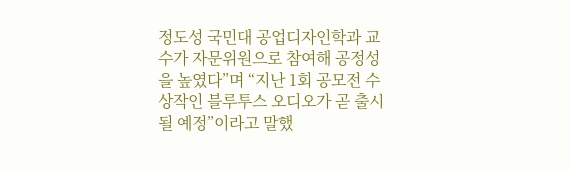정도성 국민대 공업디자인학과 교수가 자문위원으로 참여해 공정성을 높였다”며 “지난 1회 공모전 수상작인 블루투스 오디오가 곧 출시될 예정”이라고 말했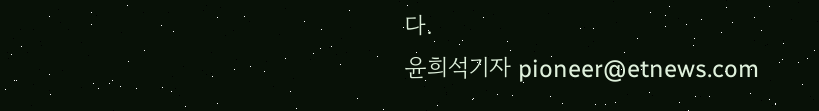다.
윤희석기자 pioneer@etnews.com